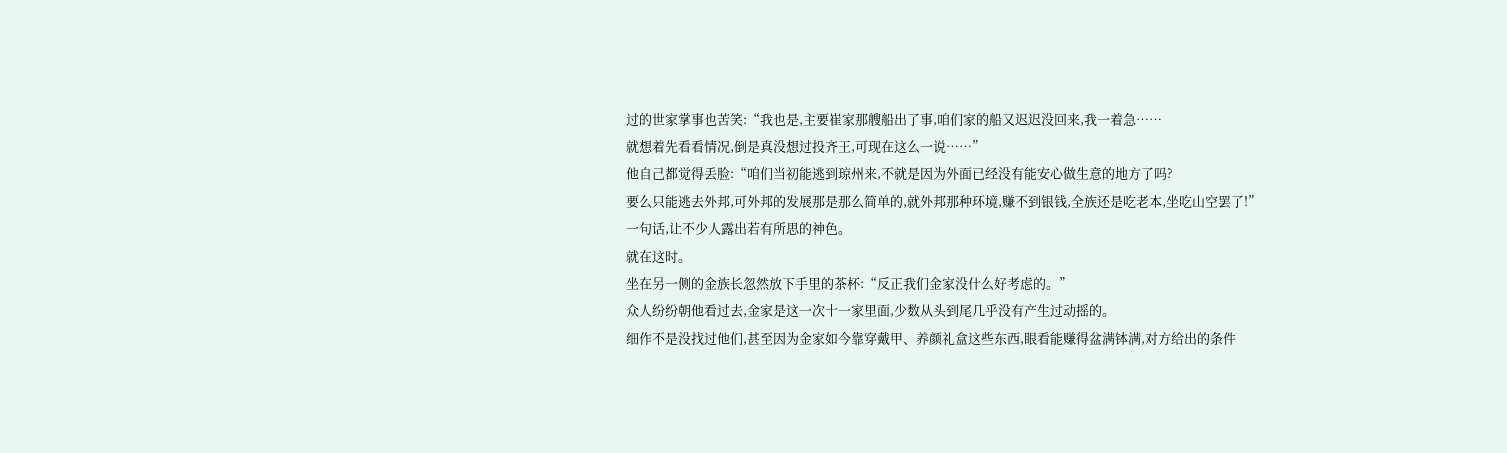过的世家掌事也苦笑:“我也是,主要崔家那艘船出了事,咱们家的船又迟迟没回来,我一着急……
就想着先看看情况,倒是真没想过投齐王,可现在这么一说……”
他自己都觉得丢脸:“咱们当初能逃到琼州来,不就是因为外面已经没有能安心做生意的地方了吗?
要么只能逃去外邦,可外邦的发展那是那么简单的,就外邦那种环境,赚不到银钱,全族还是吃老本,坐吃山空罢了!”
一句话,让不少人露出若有所思的神色。
就在这时。
坐在另一侧的金族长忽然放下手里的茶杯:“反正我们金家没什么好考虑的。”
众人纷纷朝他看过去,金家是这一次十一家里面,少数从头到尾几乎没有产生过动摇的。
细作不是没找过他们,甚至因为金家如今靠穿戴甲、养颜礼盒这些东西,眼看能赚得盆满钵满,对方给出的条件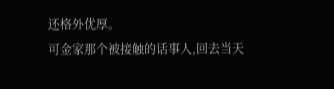还格外优厚。
可金家那个被接触的话事人,回去当天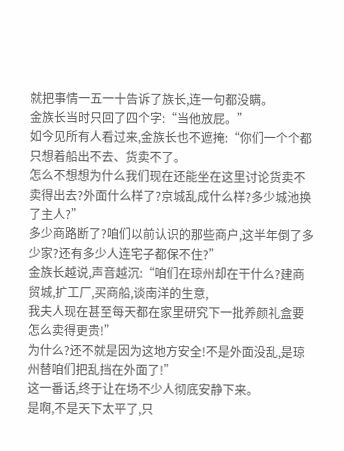就把事情一五一十告诉了族长,连一句都没瞒。
金族长当时只回了四个字:“当他放屁。”
如今见所有人看过来,金族长也不遮掩:“你们一个个都只想着船出不去、货卖不了。
怎么不想想为什么我们现在还能坐在这里讨论货卖不卖得出去?外面什么样了?京城乱成什么样?多少城池换了主人?”
多少商路断了?咱们以前认识的那些商户,这半年倒了多少家?还有多少人连宅子都保不住?”
金族长越说,声音越沉:“咱们在琼州却在干什么?建商贸城,扩工厂,买商船,谈南洋的生意,
我夫人现在甚至每天都在家里研究下一批养颜礼盒要怎么卖得更贵!”
为什么?还不就是因为这地方安全!不是外面没乱,是琼州替咱们把乱挡在外面了!”
这一番话,终于让在场不少人彻底安静下来。
是啊,不是天下太平了,只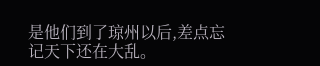是他们到了琼州以后,差点忘记天下还在大乱。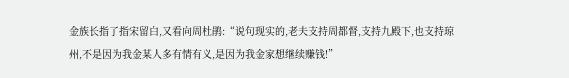金族长指了指宋留白,又看向周杜鹃:“说句现实的,老夫支持周都督,支持九殿下,也支持琼州,不是因为我金某人多有情有义,是因为我金家想继续赚钱!”